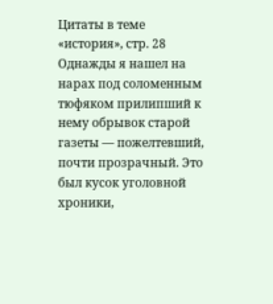Цитаты в теме «история», стр. 28
Однажды я нашел на нарах под соломенным тюфяком прилипший к нему обрывок старой газеты — пожелтевший, почти прозрачный. Это был кусок уголовной хроники,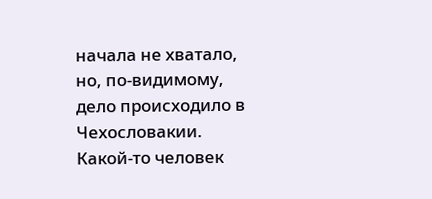начала не хватало, но, по-видимому, дело происходило в Чехословакии. Какой-то человек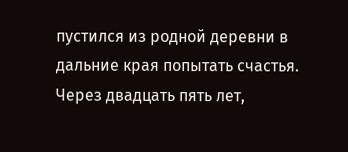пустился из родной деревни в дальние края попытать счастья. Через двадцать пять лет,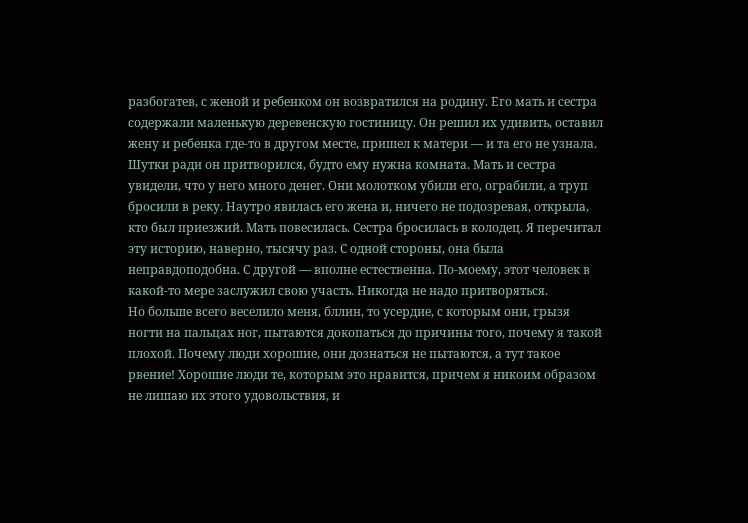разбогатев, с женой и ребенком он возвратился на родину. Его мать и сестра содержали маленькую деревенскую гостиницу. Он решил их удивить, оставил жену и ребенка где-то в другом месте, пришел к матери — и та его не узнала. Шутки ради он притворился, будто ему нужна комната. Мать и сестра увидели, что у него много денег. Они молотком убили его, ограбили, а труп бросили в реку. Наутро явилась его жена и, ничего не подозревая, открыла, кто был приезжий. Мать повесилась. Сестра бросилась в колодец. Я перечитал эту историю, наверно, тысячу раз. С одной стороны, она была неправдоподобна. С другой — вполне естественна. По-моему, этот человек в какой-то мере заслужил свою участь. Никогда не надо притворяться.
Но больше всего веселило меня, бллин, то усердие, с которым они, грызя ногти на пальцах ног, пытаются докопаться до причины того, почему я такой плохой. Почему люди хорошие, они дознаться не пытаются, а тут такое рвение! Хорошие люди те, которым это нравится, причем я никоим образом не лишаю их этого удовольствия, и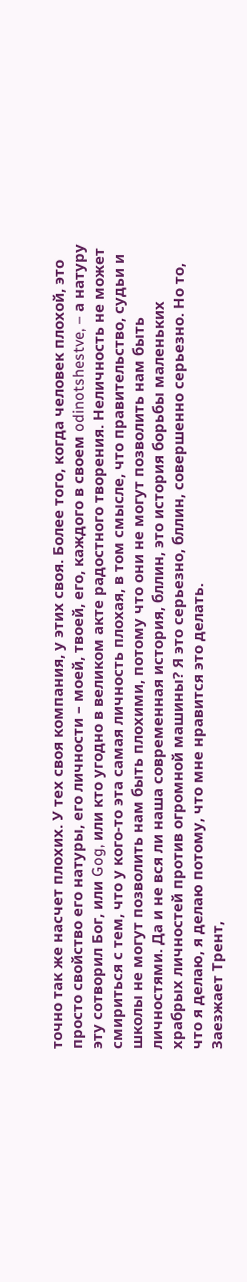точно так же насчет плохих. У тех своя компания, у этих своя. Более того, когда человек плохой, это просто свойство его натуры, его личности – моей, твоей, его, каждого в своем odinotshestve, – а натуру эту сотворил Бог, или Gog, или кто угодно в великом акте радостного творения. Неличность не может смириться с тем, что у кого-то эта самая личность плохая, в том смысле, что правительство, судьи и школы не могут позволить нам быть плохими, потому что они не могут позволить нам быть личностями. Да и не вся ли наша современная история, бллин, это история борьбы маленьких храбрых личностей против огромной машины? Я это серьезно, бллин, совершенно серьезно. Но то, что я делаю, я делаю потому, что мне нравится это делать.
Заезжает Трент,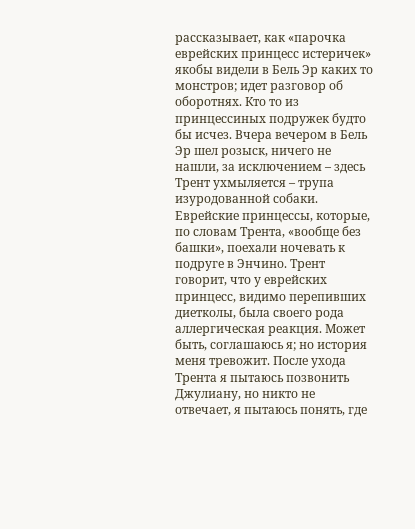рассказывает, как «парочка еврейских принцесс истеричек» якобы видели в Бель Эр каких то монстров; идет разговор об оборотнях. Кто то из принцессиных подружек будто бы исчез. Вчера вечером в Бель Эр шел розыск, ничего не нашли, за исключением – здесь Трент ухмыляется – трупа изуродованной собаки. Еврейские принцессы, которые, по словам Трента, «вообще без башки», поехали ночевать к подруге в Энчино. Трент говорит, что у еврейских принцесс, видимо перепивших диетколы, была своего рода аллергическая реакция. Может быть, соглашаюсь я; но история меня тревожит. После ухода Трента я пытаюсь позвонить Джулиану, но никто не отвечает, я пытаюсь понять, где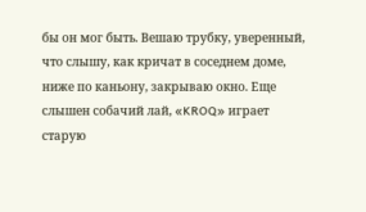бы он мог быть. Вешаю трубку, уверенный, что слышу, как кричат в соседнем доме, ниже по каньону, закрываю окно. Еще слышен собачий лай, «KROQ» играет старую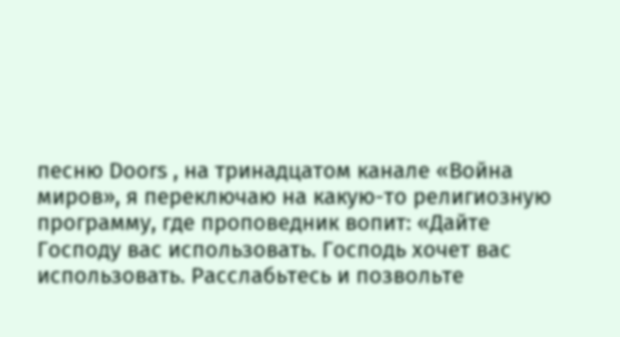песню Doors , на тринадцатом канале «Война миров», я переключаю на какую-то религиозную программу, где проповедник вопит: «Дайте Господу вас использовать. Господь хочет вас использовать. Расслабьтесь и позвольте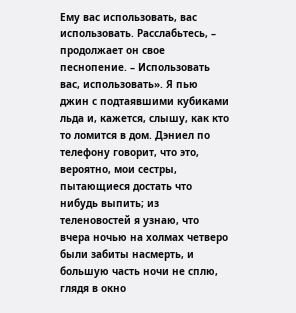Ему вас использовать, вас использовать. Расслабьтесь, – продолжает он свое песнопение. – Использовать вас, использовать». Я пью джин с подтаявшими кубиками льда и, кажется, слышу, как кто то ломится в дом. Дэниел по телефону говорит, что это, вероятно, мои сестры, пытающиеся достать что нибудь выпить; из теленовостей я узнаю, что вчера ночью на холмах четверо были забиты насмерть, и большую часть ночи не сплю, глядя в окно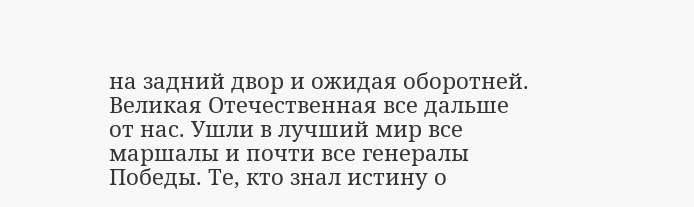на задний двор и ожидая оборотней.
Великая Отечественная все дальше от нас. Ушли в лучший мир все маршалы и почти все генералы Победы. Те, кто знал истину о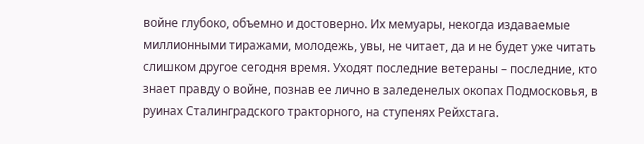войне глубоко, объемно и достоверно. Их мемуары, некогда издаваемые миллионными тиражами, молодежь, увы, не читает, да и не будет уже читать слишком другое сегодня время. Уходят последние ветераны – последние, кто знает правду о войне, познав ее лично в заледенелых окопах Подмосковья, в руинах Сталинградского тракторного, на ступенях Рейхстага.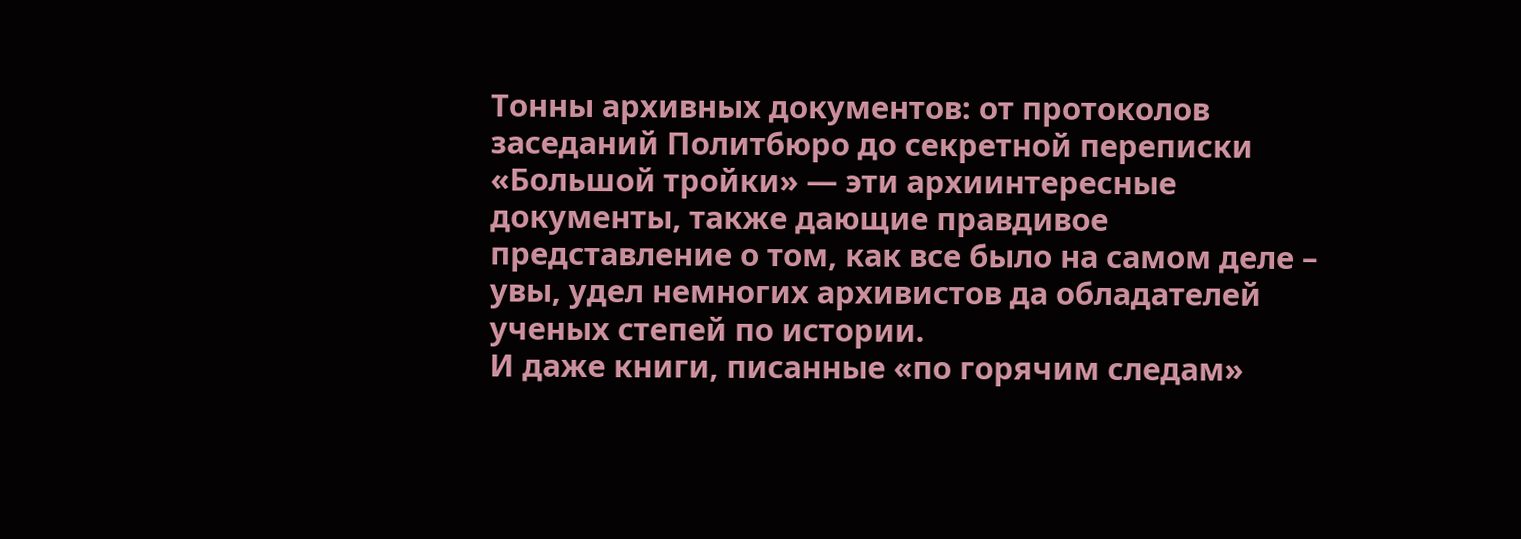Тонны архивных документов: от протоколов заседаний Политбюро до секретной переписки «Большой тройки» — эти архиинтересные документы, также дающие правдивое представление о том, как все было на самом деле – увы, удел немногих архивистов да обладателей ученых степей по истории.
И даже книги, писанные «по горячим следам»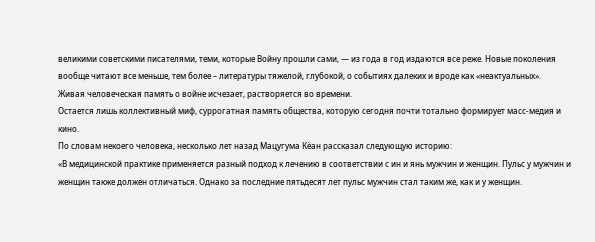великими советскими писателями, теми, которые Войну прошли сами, — из года в год издаются все реже. Новые поколения вообще читают все меньше, тем более – литературы тяжелой, глубокой, о событиях далеких и вроде как «неактуальных».
Живая человеческая память о войне исчезает, растворяется во времени.
Остается лишь коллективный миф, суррогатная память общества, которую сегодня почти тотально формирует масс-медия и кино.
По словам некоего человека, несколько лет назад Мацугума Кёан рассказал следующую историю:
«В медицинской практике применяется разный подход к лечению в соответствии с ин и янь мужчин и женщин. Пульс у мужчин и женщин также должен отличаться. Однако за последние пятьдесят лет пульс мужчин стал таким же, как и у женщин.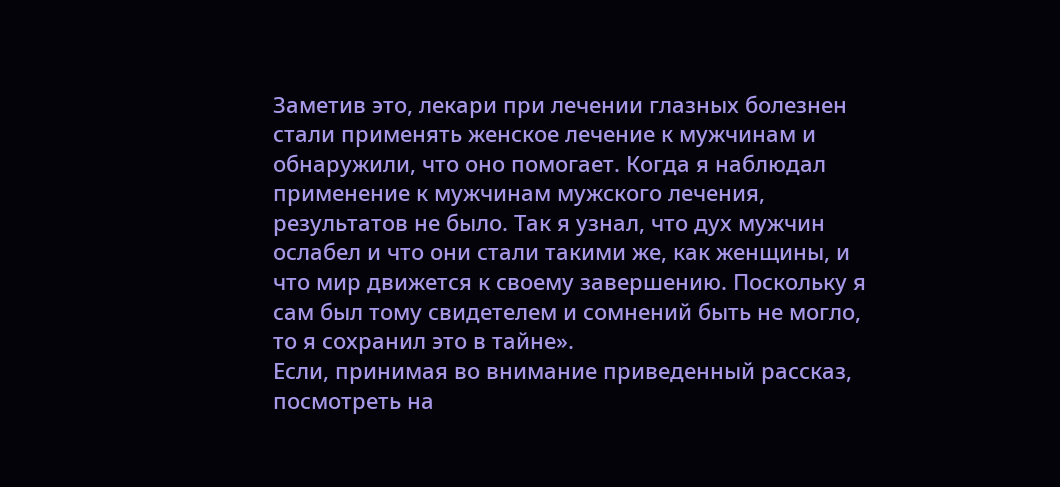Заметив это, лекари при лечении глазных болезнен стали применять женское лечение к мужчинам и обнаружили, что оно помогает. Когда я наблюдал применение к мужчинам мужского лечения, результатов не было. Так я узнал, что дух мужчин ослабел и что они стали такими же, как женщины, и что мир движется к своему завершению. Поскольку я сам был тому свидетелем и сомнений быть не могло, то я сохранил это в тайне».
Если, принимая во внимание приведенный рассказ, посмотреть на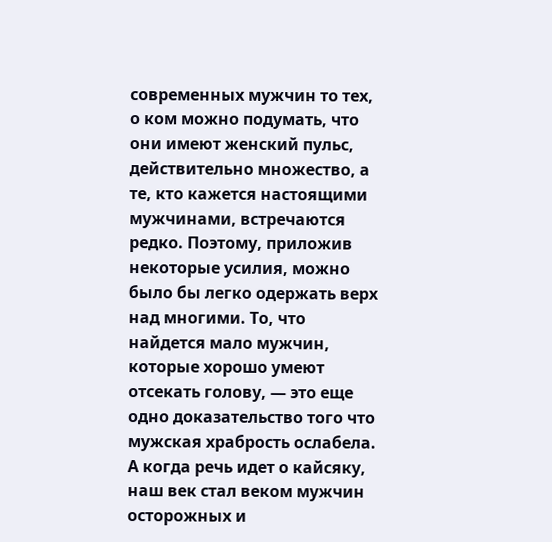современных мужчин то тех, о ком можно подумать, что они имеют женский пульс, действительно множество, а те, кто кажется настоящими мужчинами, встречаются редко. Поэтому, приложив некоторые усилия, можно было бы легко одержать верх над многими. То, что найдется мало мужчин, которые хорошо умеют отсекать голову, — это еще одно доказательство того что мужская храбрость ослабела. А когда речь идет о кайсяку, наш век стал веком мужчин осторожных и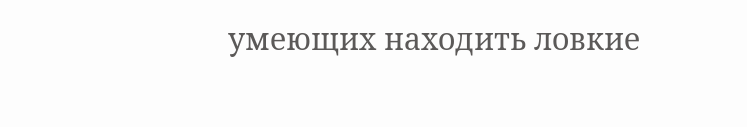умеющих находить ловкие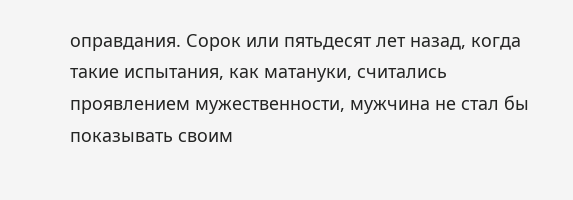оправдания. Сорок или пятьдесят лет назад, когда такие испытания, как матануки, считались проявлением мужественности, мужчина не стал бы показывать своим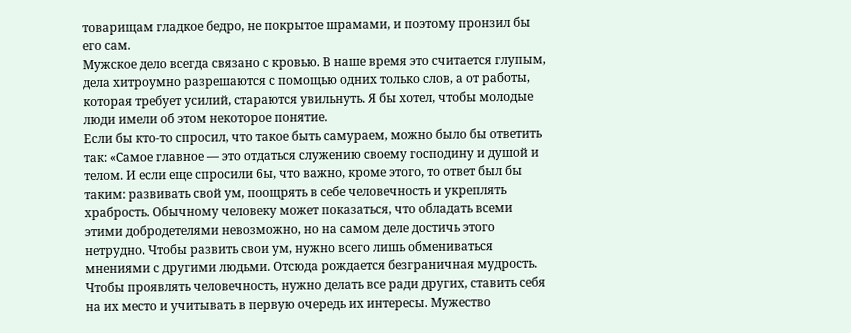товарищам гладкое бедро, не покрытое шрамами, и поэтому пронзил бы его сам.
Мужское дело всегда связано с кровью. В наше время это считается глупым, дела хитроумно разрешаются с помощью одних только слов, а от работы, которая требует усилий, стараются увильнуть. Я бы хотел, чтобы молодые люди имели об этом некоторое понятие.
Если бы кто-то спросил, что такое быть самураем, можно было бы ответить так: «Самое главное — это отдаться служению своему господину и душой и телом. И если еще спросили 6ы, что важно, кроме этого, то ответ был бы таким: развивать свой ум, поощрять в себе человечность и укреплять храбрость. Обычному человеку может показаться, что обладать всеми этими добродетелями невозможно, но на самом деле достичь этого нетрудно. Чтобы развить свои ум, нужно всего лишь обмениваться мнениями с другими людьми. Отсюда рождается безграничная мудрость. Чтобы проявлять человечность, нужно делать все ради других, ставить себя на их место и учитывать в первую очередь их интересы. Мужество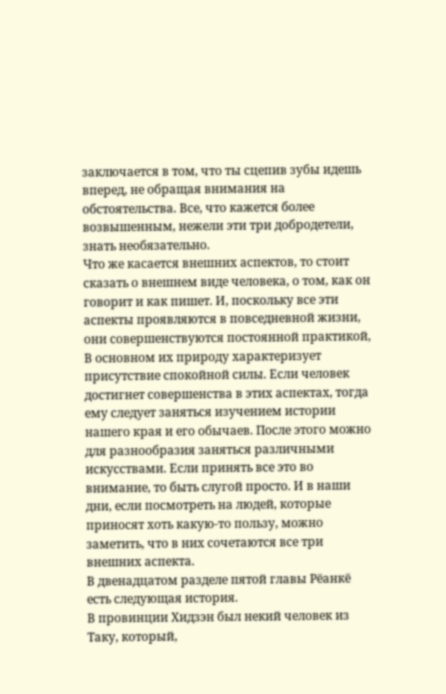заключается в том, что ты сцепив зубы идешь вперед, не обращая внимания на обстоятельства. Все, что кажется более возвышенным, нежели эти три добродетели, знать необязательно.
Что же касается внешних аспектов, то стоит сказать о внешнем виде человека, о том, как он говорит и как пишет. И, поскольку все эти аспекты проявляются в повседневной жизни, они совершенствуются постоянной практикой, В основном их природу характеризует присутствие спокойной силы. Если человек достигнет совершенства в этих аспектах, тогда ему следует заняться изучением истории нашего края и его обычаев. После этого можно для разнообразия заняться различными искусствами. Если принять все это во внимание, то быть слугой просто. И в наши дни, если посмотреть на людей, которые приносят хоть какую-то пользу, можно заметить, что в них сочетаются все три внешних аспекта.
В двенадцатом разделе пятой главы Рёанкё есть следующая история.
В провинции Хидзэн был некий человек из Таку, который,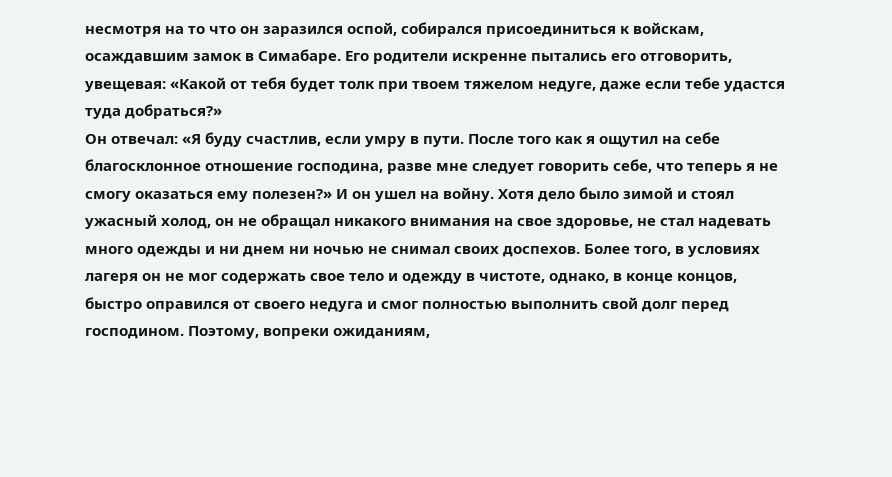несмотря на то что он заразился оспой, собирался присоединиться к войскам, осаждавшим замок в Симабаре. Его родители искренне пытались его отговорить, увещевая: «Какой от тебя будет толк при твоем тяжелом недуге, даже если тебе удастся туда добраться?»
Он отвечал: «Я буду счастлив, если умру в пути. После того как я ощутил на себе благосклонное отношение господина, разве мне следует говорить себе, что теперь я не смогу оказаться ему полезен?» И он ушел на войну. Хотя дело было зимой и стоял ужасный холод, он не обращал никакого внимания на свое здоровье, не стал надевать много одежды и ни днем ни ночью не снимал своих доспехов. Более того, в условиях лагеря он не мог содержать свое тело и одежду в чистоте, однако, в конце концов, быстро оправился от своего недуга и смог полностью выполнить свой долг перед господином. Поэтому, вопреки ожиданиям,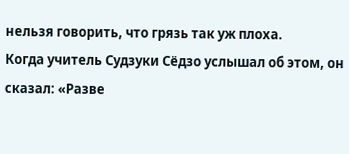нельзя говорить, что грязь так уж плоха.
Когда учитель Судзуки Сёдзо услышал об этом, он сказал: «Разве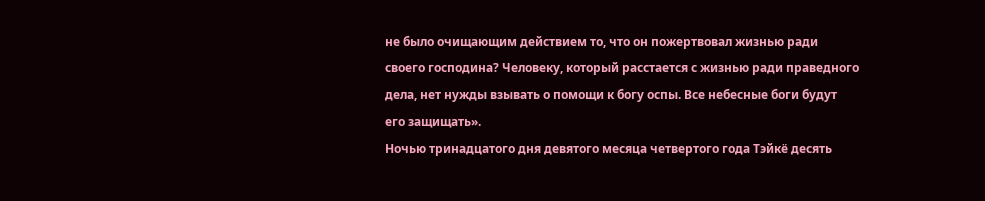не было очищающим действием то, что он пожертвовал жизнью ради своего господина? Человеку, который расстается с жизнью ради праведного дела, нет нужды взывать о помощи к богу оспы. Все небесные боги будут его защищать».
Ночью тринадцатого дня девятого месяца четвертого года Тэйкё десять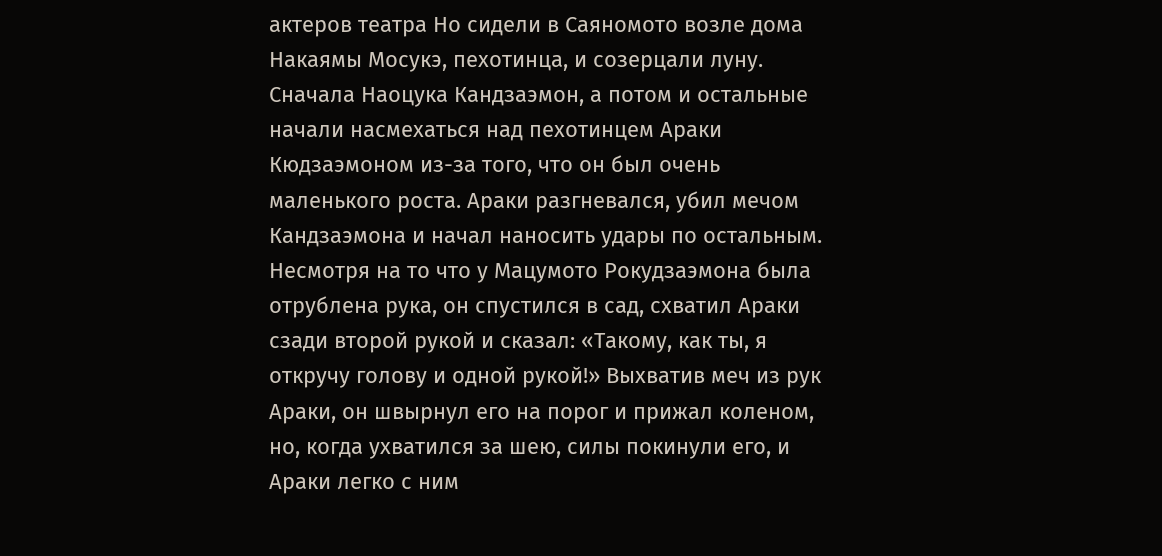актеров театра Но сидели в Саяномото возле дома Накаямы Мосукэ, пехотинца, и созерцали луну. Сначала Наоцука Кандзаэмон, а потом и остальные начали насмехаться над пехотинцем Араки Кюдзаэмоном из-за того, что он был очень маленького роста. Араки разгневался, убил мечом Кандзаэмона и начал наносить удары по остальным.
Несмотря на то что у Мацумото Рокудзаэмона была отрублена рука, он спустился в сад, схватил Араки сзади второй рукой и сказал: «Такому, как ты, я откручу голову и одной рукой!» Выхватив меч из рук Араки, он швырнул его на порог и прижал коленом, но, когда ухватился за шею, силы покинули его, и Араки легко с ним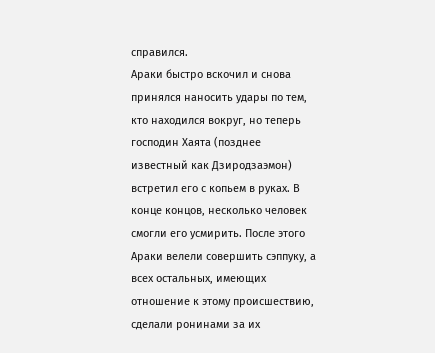справился.
Араки быстро вскочил и снова принялся наносить удары по тем, кто находился вокруг, но теперь господин Хаята (позднее известный как Дзиродзаэмон) встретил его с копьем в руках. В конце концов, несколько человек смогли его усмирить. После этого Араки велели совершить сэппуку, а всех остальных, имеющих отношение к этому происшествию, сделали ронинами за их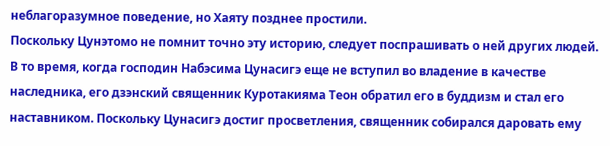неблагоразумное поведение, но Хаяту позднее простили.
Поскольку Цунэтомо не помнит точно эту историю, следует поспрашивать о ней других людей.
В то время, когда господин Набэсима Цунасигэ еще не вступил во владение в качестве наследника, его дзэнский священник Куротакияма Теон обратил его в буддизм и стал его наставником. Поскольку Цунасигэ достиг просветления, священник собирался даровать ему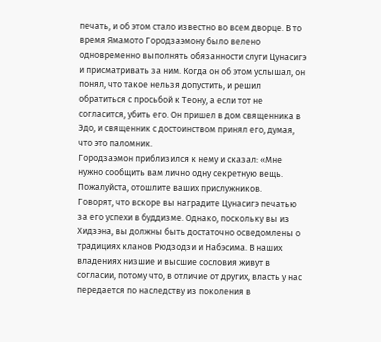печать, и об этом стало известно во всем дворце. В то время Ямамото Городзаэмону было велено одновременно выполнять обязанности слуги Цунасигэ и присматривать за ним. Когда он об этом услышал, он понял, что такое нельзя допустить, и решил обратиться с просьбой к Теону, а если тот не согласится, убить его. Он пришел в дом священника в Эдо, и священник с достоинством принял его, думая, что это паломник.
Городзаэмон приблизился к нему и сказал: «Мне нужно сообщить вам лично одну секретную вещь. Пожалуйста, отошлите ваших прислужников.
Говорят, что вскоре вы наградите Цунасигэ печатью за его успехи в буддизме. Однако, поскольку вы из Хидзэна, вы должны быть достаточно осведомлены о традициях кланов Рюдзодзи и Набэсима. В наших владениях низшие и высшие сословия живут в согласии, потому что, в отличие от других, власть у нас передается по наследству из поколения в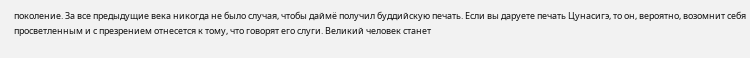поколение. За все предыдущие века никогда не было случая, чтобы даймё получил буддийскую печать. Если вы даруете печать Цунасигэ, то он, вероятно, возомнит себя просветленным и с презрением отнесется к тому, что говорят его слуги. Великий человек станет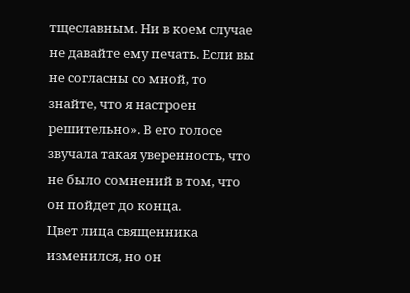тщеславным. Ни в коем случае не давайте ему печать. Если вы не согласны со мной, то знайте, что я настроен решительно». В его голосе звучала такая уверенность, что не было сомнений в том, что он пойдет до конца.
Цвет лица священника изменился, но он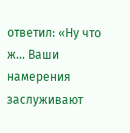ответил: «Ну что ж... Ваши намерения заслуживают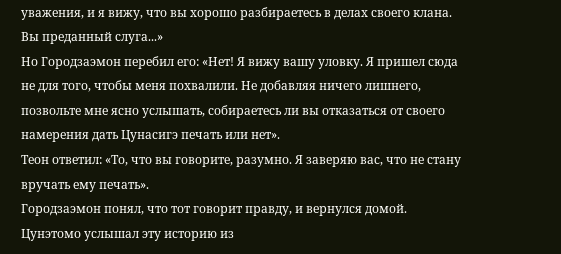уважения, и я вижу, что вы хорошо разбираетесь в делах своего клана. Вы преданный слуга...»
Но Городзаэмон перебил его: «Нет! Я вижу вашу уловку. Я пришел сюда не для того, чтобы меня похвалили. Не добавляя ничего лишнего, позвольте мне ясно услышать, собираетесь ли вы отказаться от своего намерения дать Цунасигэ печать или нет».
Теон ответил: «То, что вы говорите, разумно. Я заверяю вас, что не стану вручать ему печать».
Городзаэмон понял, что тот говорит правду, и вернулся домой.
Цунэтомо услышал эту историю из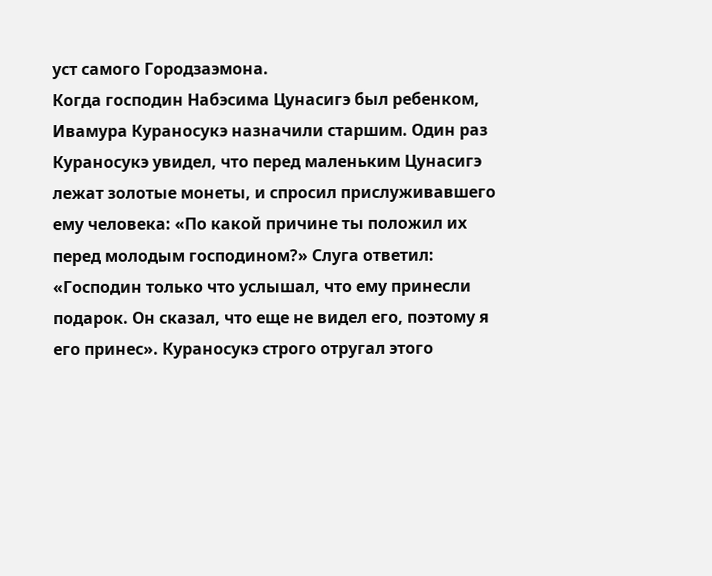уст самого Городзаэмона.
Когда господин Набэсима Цунасигэ был ребенком, Ивамура Кураносукэ назначили старшим. Один раз Кураносукэ увидел, что перед маленьким Цунасигэ лежат золотые монеты, и спросил прислуживавшего ему человека: «По какой причине ты положил их перед молодым господином?» Слуга ответил: «Господин только что услышал, что ему принесли подарок. Он сказал, что еще не видел его, поэтому я его принес». Кураносукэ строго отругал этого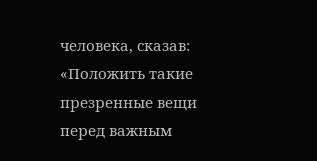человека, сказав: «Положить такие презренные вещи перед важным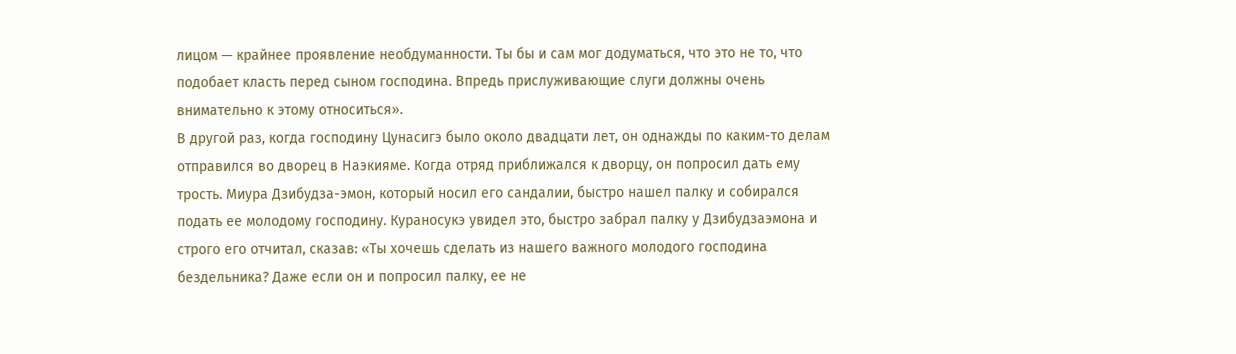лицом — крайнее проявление необдуманности. Ты бы и сам мог додуматься, что это не то, что подобает класть перед сыном господина. Впредь прислуживающие слуги должны очень внимательно к этому относиться».
В другой раз, когда господину Цунасигэ было около двадцати лет, он однажды по каким-то делам отправился во дворец в Наэкияме. Когда отряд приближался к дворцу, он попросил дать ему трость. Миура Дзибудза-эмон, который носил его сандалии, быстро нашел палку и собирался подать ее молодому господину. Кураносукэ увидел это, быстро забрал палку у Дзибудзаэмона и строго его отчитал, сказав: «Ты хочешь сделать из нашего важного молодого господина бездельника? Даже если он и попросил палку, ее не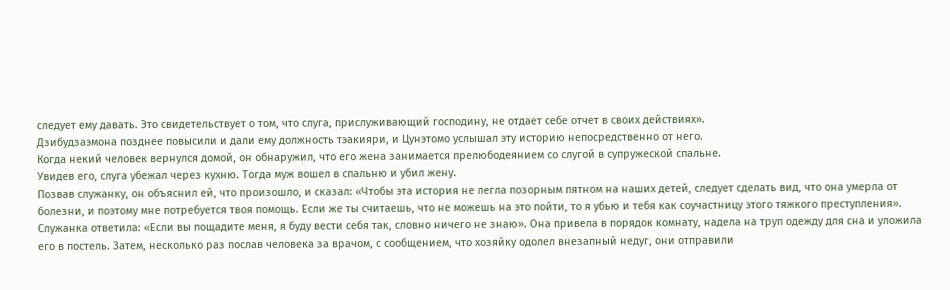следует ему давать. Это свидетельствует о том, что слуга, прислуживающий господину, не отдает себе отчет в своих действиях».
Дзибудзаэмона позднее повысили и дали ему должность тэакияри, и Цунэтомо услышал эту историю непосредственно от него.
Когда некий человек вернулся домой, он обнаружил, что его жена занимается прелюбодеянием со слугой в супружеской спальне.
Увидев его, слуга убежал через кухню. Тогда муж вошел в спальню и убил жену.
Позвав служанку, он объяснил ей, что произошло, и сказал: «Чтобы эта история не легла позорным пятном на наших детей, следует сделать вид, что она умерла от болезни, и поэтому мне потребуется твоя помощь. Если же ты считаешь, что не можешь на это пойти, то я убью и тебя как соучастницу этого тяжкого преступления».
Служанка ответила: «Если вы пощадите меня, я буду вести себя так, словно ничего не знаю». Она привела в порядок комнату, надела на труп одежду для сна и уложила его в постель. Затем, несколько раз послав человека за врачом, с сообщением, что хозяйку одолел внезапный недуг, они отправили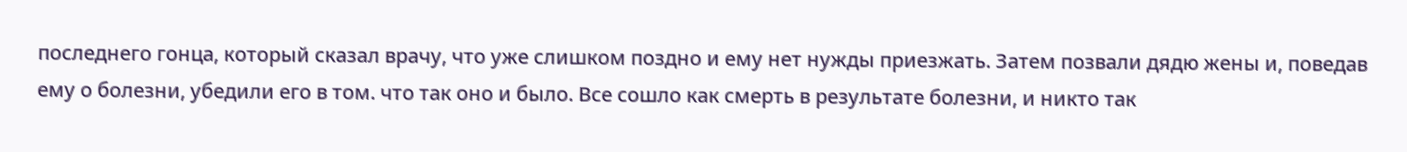последнего гонца, который сказал врачу, что уже слишком поздно и ему нет нужды приезжать. Затем позвали дядю жены и, поведав ему о болезни, убедили его в том. что так оно и было. Все сошло как смерть в результате болезни, и никто так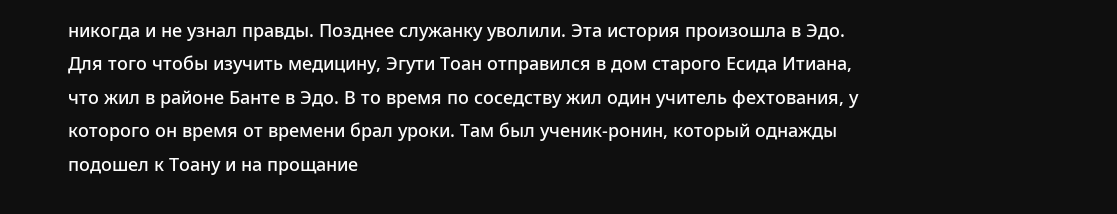никогда и не узнал правды. Позднее служанку уволили. Эта история произошла в Эдо.
Для того чтобы изучить медицину, Эгути Тоан отправился в дом старого Есида Итиана, что жил в районе Банте в Эдо. В то время по соседству жил один учитель фехтования, у которого он время от времени брал уроки. Там был ученик-ронин, который однажды подошел к Тоану и на прощание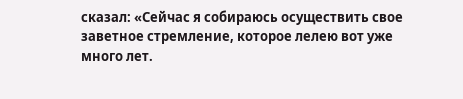сказал: «Сейчас я собираюсь осуществить свое заветное стремление, которое лелею вот уже много лет.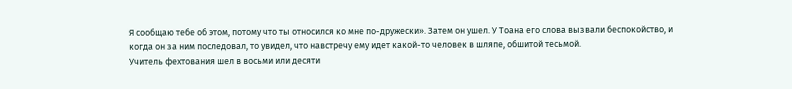Я сообщаю тебе об этом, потому что ты относился ко мне по-дружески». Затем он ушел. У Тоана его слова вызвали беспокойство, и когда он за ним последовал, то увидел, что навстречу ему идет какой-то человек в шляпе, обшитой тесьмой.
Учитель фехтования шел в восьми или десяти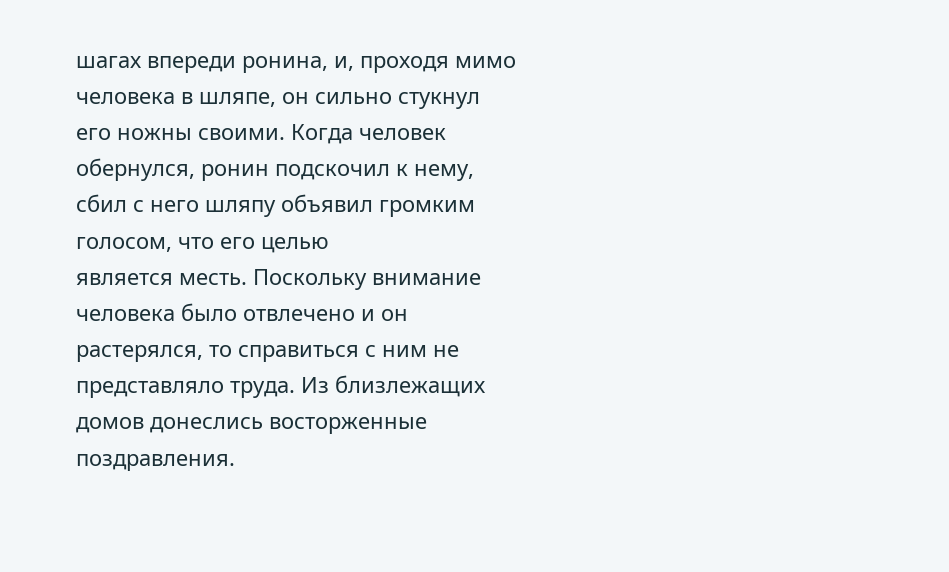шагах впереди ронина, и, проходя мимо человека в шляпе, он сильно стукнул его ножны своими. Когда человек обернулся, ронин подскочил к нему, сбил с него шляпу объявил громким голосом, что его целью
является месть. Поскольку внимание человека было отвлечено и он растерялся, то справиться с ним не представляло труда. Из близлежащих домов донеслись восторженные поздравления.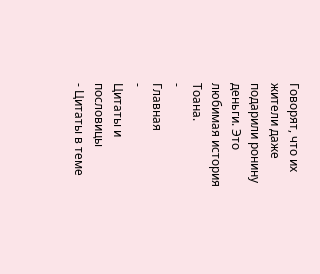Говорят, что их жители даже подарили ронину деньги. Это любимая история Тоана.
-
Главная
-
Цитаты и пословицы
- Цитаты в теме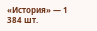«История» — 1 384 шт.